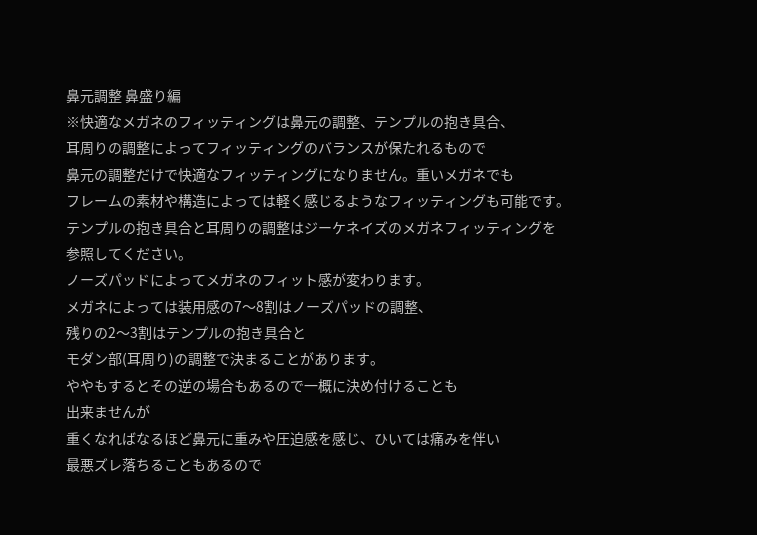鼻元調整 鼻盛り編
※快適なメガネのフィッティングは鼻元の調整、テンプルの抱き具合、
耳周りの調整によってフィッティングのバランスが保たれるもので
鼻元の調整だけで快適なフィッティングになりません。重いメガネでも
フレームの素材や構造によっては軽く感じるようなフィッティングも可能です。
テンプルの抱き具合と耳周りの調整はジーケネイズのメガネフィッティングを
参照してください。
ノーズパッドによってメガネのフィット感が変わります。
メガネによっては装用感の7〜8割はノーズパッドの調整、
残りの2〜3割はテンプルの抱き具合と
モダン部(耳周り)の調整で決まることがあります。
ややもするとその逆の場合もあるので一概に決め付けることも
出来ませんが
重くなればなるほど鼻元に重みや圧迫感を感じ、ひいては痛みを伴い
最悪ズレ落ちることもあるので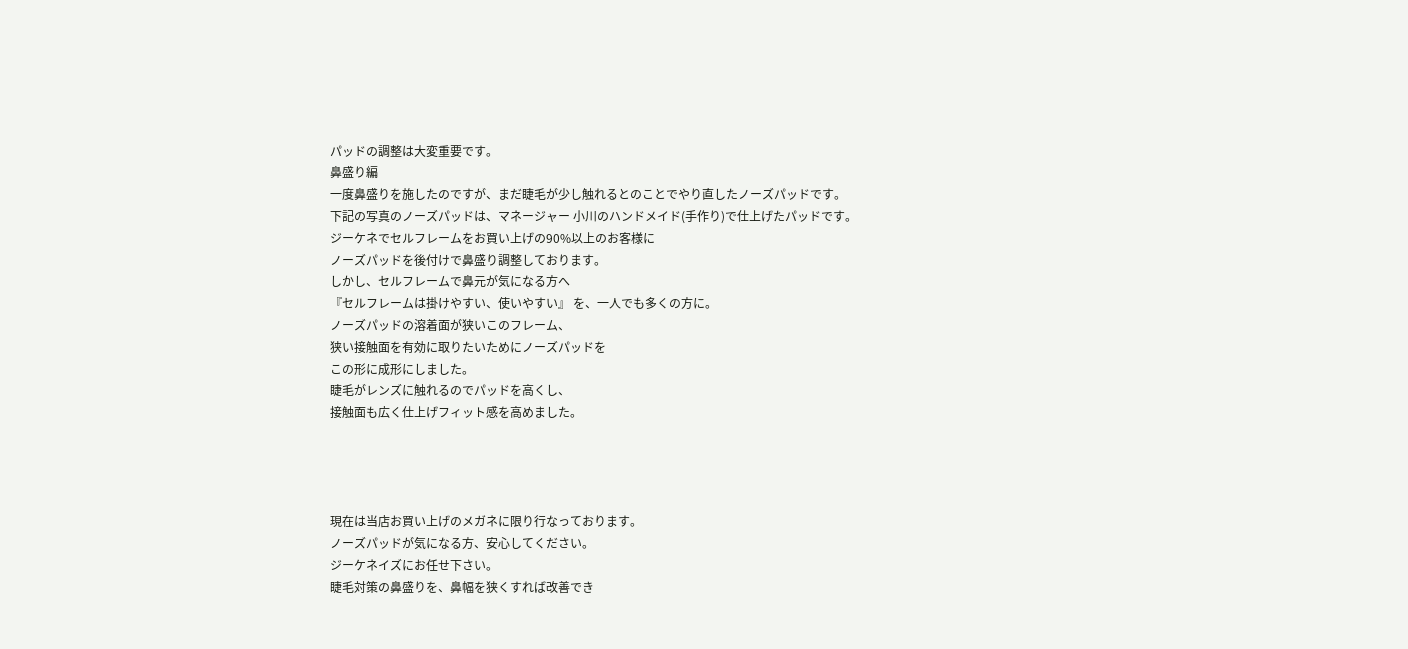パッドの調整は大変重要です。
鼻盛り編
一度鼻盛りを施したのですが、まだ睫毛が少し触れるとのことでやり直したノーズパッドです。
下記の写真のノーズパッドは、マネージャー 小川のハンドメイド(手作り)で仕上げたパッドです。
ジーケネでセルフレームをお買い上げの90%以上のお客様に
ノーズパッドを後付けで鼻盛り調整しております。
しかし、セルフレームで鼻元が気になる方へ
『セルフレームは掛けやすい、使いやすい』 を、一人でも多くの方に。
ノーズパッドの溶着面が狭いこのフレーム、
狭い接触面を有効に取りたいためにノーズパッドを
この形に成形にしました。
睫毛がレンズに触れるのでパッドを高くし、
接触面も広く仕上げフィット感を高めました。




現在は当店お買い上げのメガネに限り行なっております。
ノーズパッドが気になる方、安心してください。
ジーケネイズにお任せ下さい。
睫毛対策の鼻盛りを、鼻幅を狭くすれば改善でき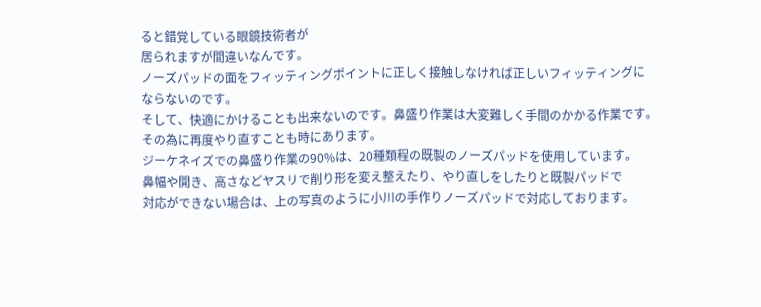ると錯覚している眼鏡技術者が
居られますが間違いなんです。
ノーズパッドの面をフィッティングポイントに正しく接触しなければ正しいフィッティングに
ならないのです。
そして、快適にかけることも出来ないのです。鼻盛り作業は大変難しく手間のかかる作業です。
その為に再度やり直すことも時にあります。
ジーケネイズでの鼻盛り作業の90%は、20種類程の既製のノーズパッドを使用しています。
鼻幅や開き、高さなどヤスリで削り形を変え整えたり、やり直しをしたりと既製パッドで
対応ができない場合は、上の写真のように小川の手作りノーズパッドで対応しております。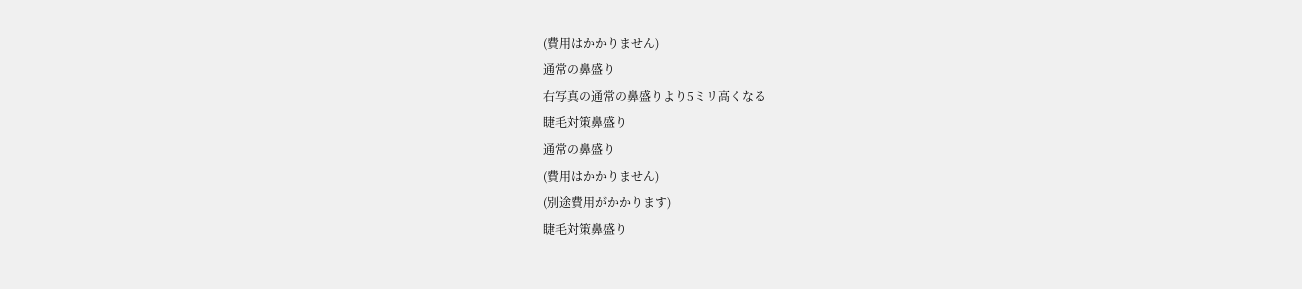(費用はかかりません)
通常の鼻盛り
右写真の通常の鼻盛りより5ミリ高くなる
睫毛対策鼻盛り
通常の鼻盛り
(費用はかかりません)
(別途費用がかかります)
睫毛対策鼻盛り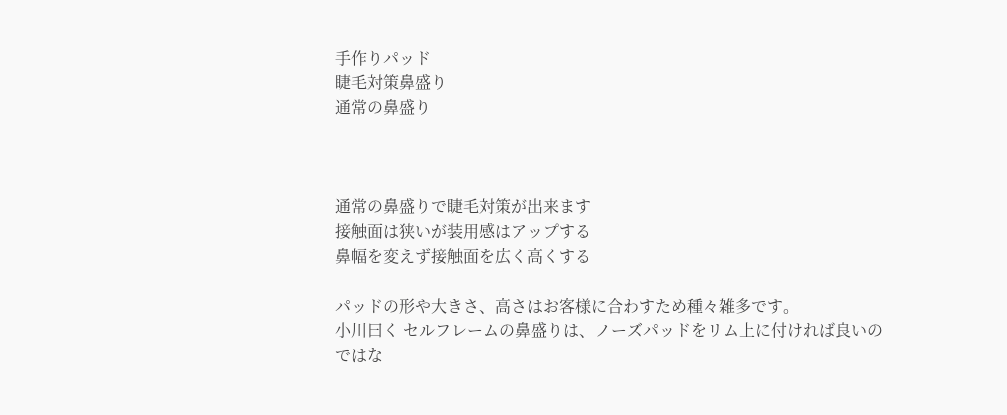手作りパッド
睫毛対策鼻盛り
通常の鼻盛り



通常の鼻盛りで睫毛対策が出来ます
接触面は狭いが装用感はアップする
鼻幅を変えず接触面を広く高くする

パッドの形や大きさ、高さはお客様に合わすため種々雑多です。
小川曰く セルフレームの鼻盛りは、ノーズパッドをリム上に付ければ良いのではな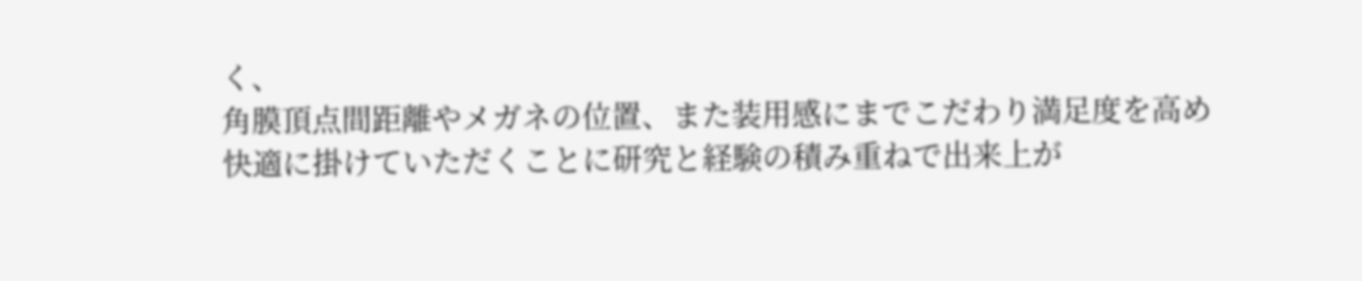く、
角膜頂点間距離やメガネの位置、また装用感にまでこだわり満足度を高め
快適に掛けていただくことに研究と経験の積み重ねで出来上が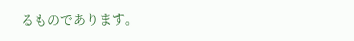るものであります。